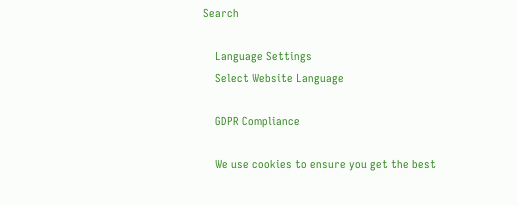Search

    Language Settings
    Select Website Language

    GDPR Compliance

    We use cookies to ensure you get the best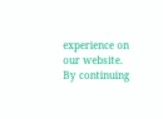experience on our website. By continuing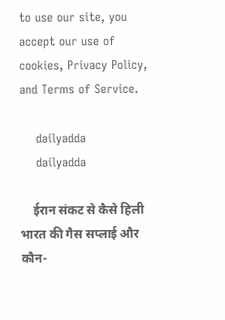to use our site, you accept our use of cookies, Privacy Policy, and Terms of Service.

    dailyadda
    dailyadda

    ईरान संकट से कैसे हिली भारत की गैस सप्लाई और कौन-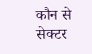कौन से सेक्टर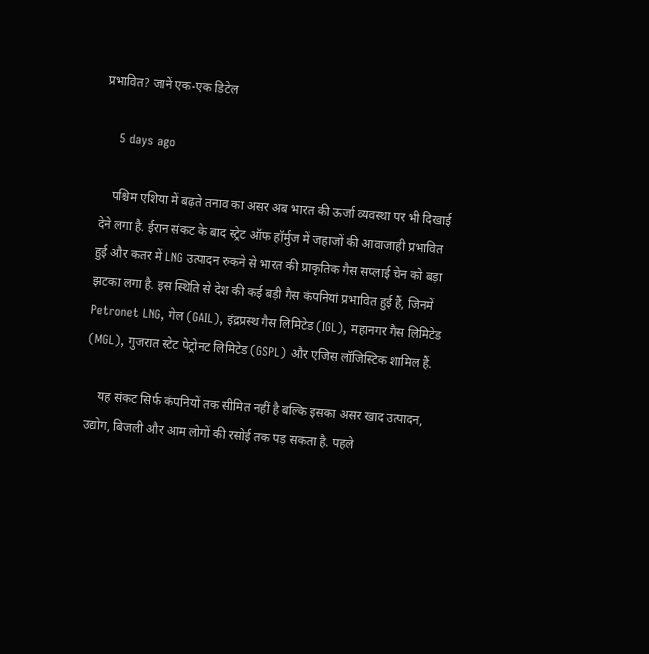प्रभावित? जानें एक-एक डिटेल

    5 days ago

    पश्चिम एशिया में बढ़ते तनाव का असर अब भारत की ऊर्जा व्यवस्था पर भी दिखाई देने लगा है. ईरान संकट के बाद स्ट्रेट ऑफ हॉर्मुज में जहाजों की आवाजाही प्रभावित हुई और कतर में LNG उत्पादन रुकने से भारत की प्राकृतिक गैस सप्लाई चेन को बड़ा झटका लगा है. इस स्थिति से देश की कई बड़ी गैस कंपनियां प्रभावित हुई हैं, जिनमें Petronet LNG, गेल (GAIL), इंद्रप्रस्थ गैस लिमिटेड (IGL), महानगर गैस लिमिटेड (MGL), गुजरात स्टेट पेट्रोनट लिमिटेड (GSPL) और एजिस लॉजिस्टिक शामिल हैं.

    यह संकट सिर्फ कंपनियों तक सीमित नहीं है बल्कि इसका असर खाद उत्पादन, उद्योग, बिजली और आम लोगों की रसोई तक पड़ सकता है. पहले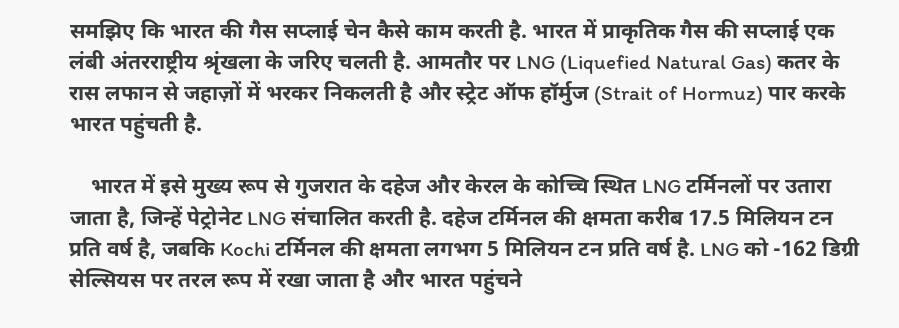समझिए कि भारत की गैस सप्लाई चेन कैसे काम करती है. भारत में प्राकृतिक गैस की सप्लाई एक लंबी अंतरराष्ट्रीय श्रृंखला के जरिए चलती है. आमतौर पर LNG (Liquefied Natural Gas) कतर के रास लफान से जहाज़ों में भरकर निकलती है और स्ट्रेट ऑफ हॉर्मुज (Strait of Hormuz) पार करके भारत पहुंचती है.

    भारत में इसे मुख्य रूप से गुजरात के दहेज और केरल के कोच्चि स्थित LNG टर्मिनलों पर उतारा जाता है, जिन्हें पेट्रोनेट LNG संचालित करती है. दहेज टर्मिनल की क्षमता करीब 17.5 मिलियन टन प्रति वर्ष है, जबकि Kochi टर्मिनल की क्षमता लगभग 5 मिलियन टन प्रति वर्ष है. LNG को -162 डिग्री सेल्सियस पर तरल रूप में रखा जाता है और भारत पहुंचने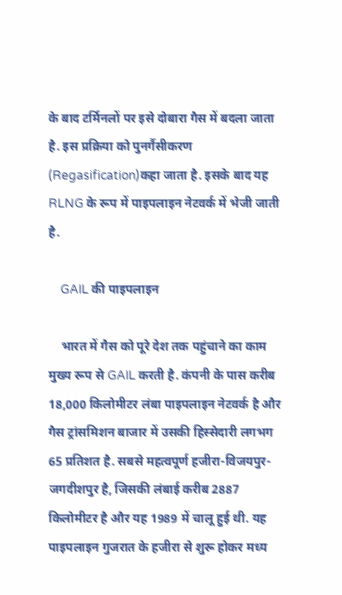के बाद टर्मिनलों पर इसे दोबारा गैस में बदला जाता है. इस प्रक्रिया को पुनर्गैसीकरण (Regasification)कहा जाता है. इसके बाद यह RLNG के रूप में पाइपलाइन नेटवर्क में भेजी जाती है.

    GAIL की पाइपलाइन

    भारत में गैस को पूरे देश तक पहुंचाने का काम मुख्य रूप से GAIL करती है. कंपनी के पास करीब 18,000 किलोमीटर लंबा पाइपलाइन नेटवर्क है और गैस ट्रांसमिशन बाजार में उसकी हिस्सेदारी लगभग 65 प्रतिशत है. सबसे महत्वपूर्ण हजीरा-विजयपुर-जगदीशपुर है, जिसकी लंबाई करीब 2887 किलोमीटर है और यह 1989 में चालू हुई थी. यह पाइपलाइन गुजरात के हजीरा से शुरू होकर मध्य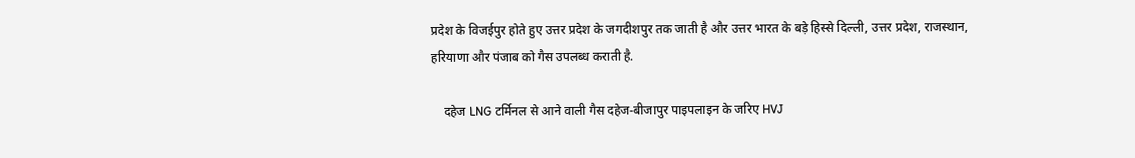प्रदेश के विजईपुर होते हुए उत्तर प्रदेश के जगदीशपुर तक जाती है और उत्तर भारत के बड़े हिस्से दिल्ली, उत्तर प्रदेश, राजस्थान, हरियाणा और पंजाब को गैस उपलब्ध कराती है.

    दहेज LNG टर्मिनल से आने वाली गैस दहेज-बीजापुर पाइपलाइन के जरिए HVJ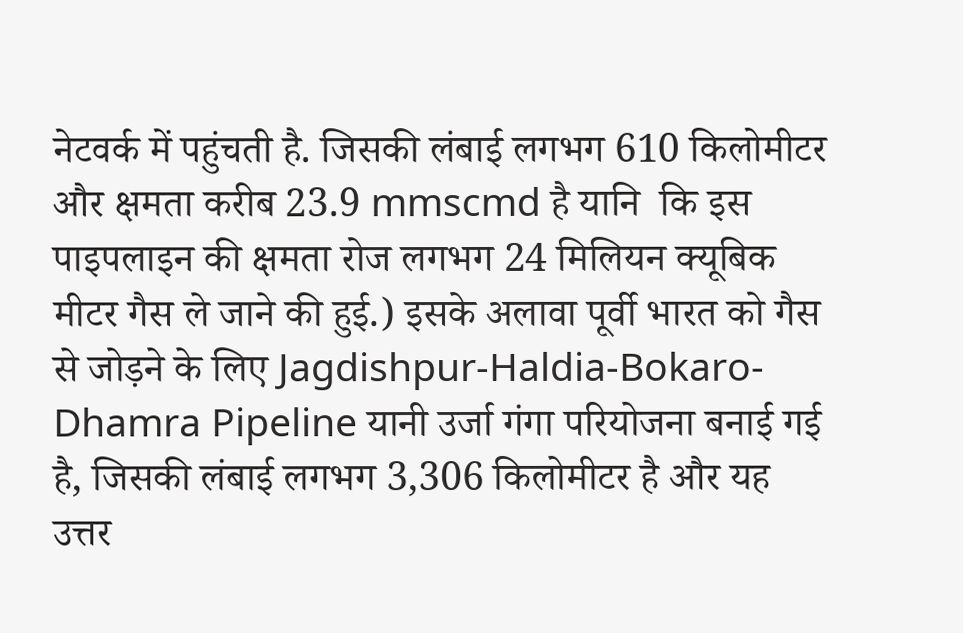नेटवर्क में पहुंचती है. जिसकी लंबाई लगभग 610 किलोमीटर और क्षमता करीब 23.9 mmscmd है यानि  कि इस पाइपलाइन की क्षमता रोज लगभग 24 मिलियन क्यूबिक मीटर गैस ले जाने की हुई.) इसके अलावा पूर्वी भारत को गैस से जोड़ने के लिए Jagdishpur-Haldia-Bokaro-Dhamra Pipeline यानी उर्जा गंगा परियोजना बनाई गई है, जिसकी लंबाई लगभग 3,306 किलोमीटर है और यह उत्तर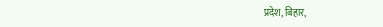प्रदेश, बिहार,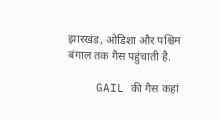झारखंड, ओडिशा और पश्चिम बंगाल तक गैस पहुंचाती है.

    GAIL की गैस कहां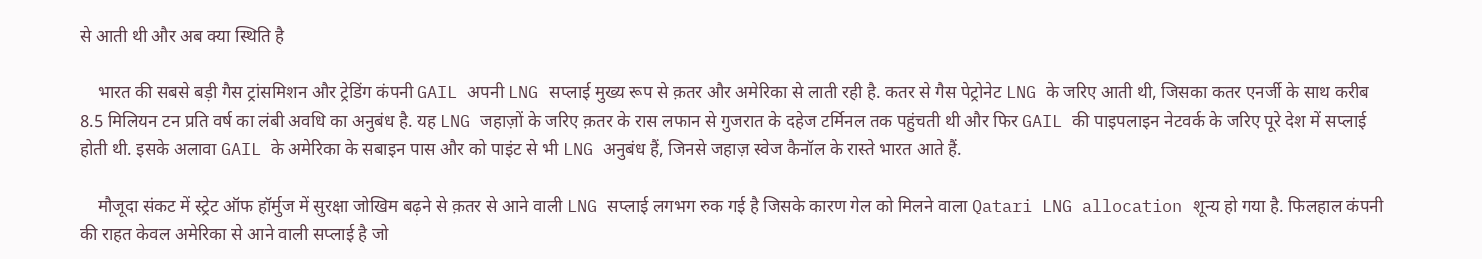से आती थी और अब क्या स्थिति है

    भारत की सबसे बड़ी गैस ट्रांसमिशन और ट्रेडिंग कंपनी GAIL अपनी LNG सप्लाई मुख्य रूप से क़तर और अमेरिका से लाती रही है. कतर से गैस पेट्रोनेट LNG के जरिए आती थी, जिसका कतर एनर्जी के साथ करीब 8.5 मिलियन टन प्रति वर्ष का लंबी अवधि का अनुबंध है. यह LNG जहाज़ों के जरिए क़तर के रास लफान से गुजरात के दहेज टर्मिनल तक पहुंचती थी और फिर GAIL की पाइपलाइन नेटवर्क के जरिए पूरे देश में सप्लाई होती थी. इसके अलावा GAIL के अमेरिका के सबाइन पास और को पाइंट से भी LNG अनुबंध हैं, जिनसे जहाज़ स्वेज कैनॉल के रास्ते भारत आते हैं.

    मौजूदा संकट में स्ट्रेट ऑफ हॉर्मुज में सुरक्षा जोखिम बढ़ने से क़तर से आने वाली LNG सप्लाई लगभग रुक गई है जिसके कारण गेल को मिलने वाला Qatari LNG allocation शून्य हो गया है. फिलहाल कंपनी की राहत केवल अमेरिका से आने वाली सप्लाई है जो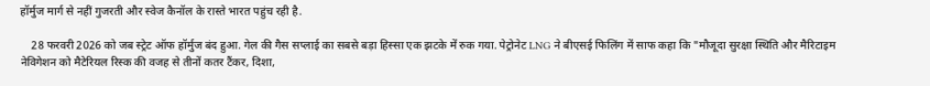हॉर्मुज मार्ग से नहीं गुजरती और स्वेज कैनॉल के रास्ते भारत पहुंच रही है.

    28 फरवरी 2026 को जब स्ट्रेट ऑफ हॉर्मुज बंद हुआ. गेल की गैस सप्लाई का सबसे बड़ा हिस्सा एक झटके में रुक गया. पेट्रोनेट LNG ने बीएसई फिलिंग में साफ कहा कि "मौजूदा सुरक्षा स्थिति और मैरिटाइम नेविगेशन को मैटेरियल रिस्क की वजह से तीनों कतर टैंकर, दिशा,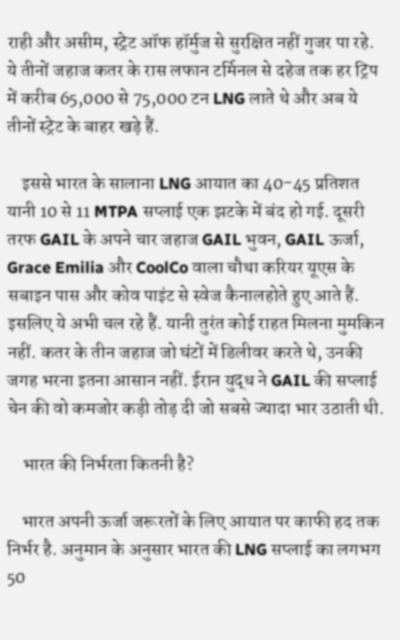राही और असीम, स्ट्रेट ऑफ हॉर्मुज से सुरक्षित नहीं गुजर पा रहे. ये तीनों जहाज कतर के रास लफान टर्मिनल से दहेज तक हर ट्रिप में करीब 65,000 से 75,000 टन LNG लाते थे और अब ये तीनों स्ट्रेट के बाहर खड़े हैं.

    इससे भारत के सालाना LNG आयात का 40-45 प्रतिशत यानी 10 से 11 MTPA सप्लाई एक झटके में बंद हो गई. दूसरी तरफ GAIL के अपने चार जहाज GAIL भुवन, GAIL ऊर्जा, Grace Emilia और CoolCo वाला चौथा करियर यूएस के सबाइन पास और कोव पाइंट से स्वेज कैनालहोते हुए आते हैं. इसलिए ये अभी चल रहे हैं. यानी तुरंत कोई राहत मिलना मुमकिन नहीं. कतर के तीन जहाज जो घंटों में डिलीवर करते थे, उनकी जगह भरना इतना आसान नहीं. ईरान युद्ध ने GAIL की सप्लाई चेन की वो कमजोर कड़ी तोड़ दी जो सबसे ज्यादा भार उठाती थी.

    भारत की निर्भरता कितनी है?

    भारत अपनी ऊर्जा जरूरतों के लिए आयात पर काफी हद तक निर्भर है. अनुमान के अनुसार भारत की LNG सप्लाई का लगभग 50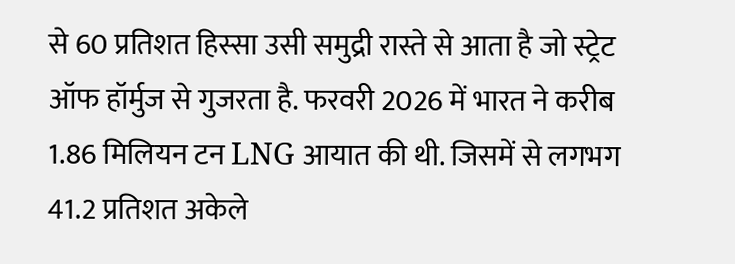से 60 प्रतिशत हिस्सा उसी समुद्री रास्ते से आता है जो स्ट्रेट ऑफ हॉर्मुज से गुजरता है. फरवरी 2026 में भारत ने करीब 1.86 मिलियन टन LNG आयात की थी. जिसमें से लगभग 41.2 प्रतिशत अकेले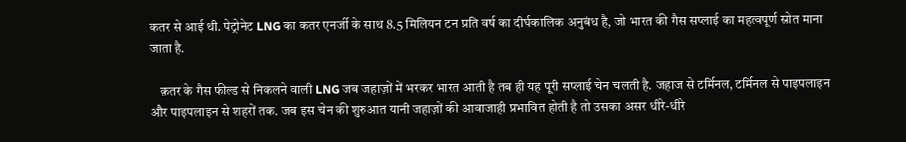कतर से आई थी. पेट्रोनेट LNG का कतर एनर्जी के साथ 8.5 मिलियन टन प्रति वर्ष का दीर्घकालिक अनुबंध है, जो भारत की गैस सप्लाई का महत्वपूर्ण स्रोत माना जाता है.

    क़तर के गैस फील्ड से निकलने वाली LNG जब जहाज़ों में भरकर भारत आती है तब ही यह पूरी सप्लाई चेन चलती है. जहाज से टर्मिनल, टर्मिनल से पाइपलाइन और पाइपलाइन से शहरों तक. जब इस चेन की शुरुआत यानी जहाज़ों की आवाजाही प्रभावित होती है तो उसका असर धीरे-धीरे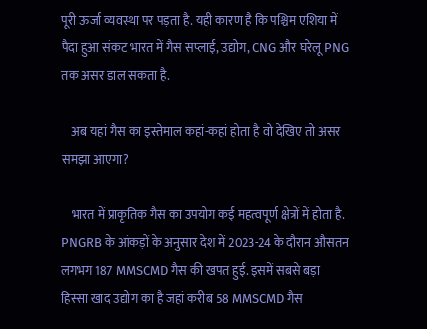पूरी ऊर्जा व्यवस्था पर पड़ता है. यही कारण है कि पश्चिम एशिया में पैदा हुआ संकट भारत में गैस सप्लाई, उद्योग, CNG और घरेलू PNG तक असर डाल सकता है.

    अब यहां गैस का इस्तेमाल कहां-कहां होता है वो देखिए तो असर समझा आएगा?

    भारत में प्राकृतिक गैस का उपयोग कई महत्वपूर्ण क्षेत्रों में होता है. PNGRB के आंकड़ों के अनुसार देश में 2023-24 के दौरान औसतन लगभग 187 MMSCMD गैस की खपत हुई. इसमें सबसे बड़ा हिस्सा खाद उद्योग का है जहां करीब 58 MMSCMD गैस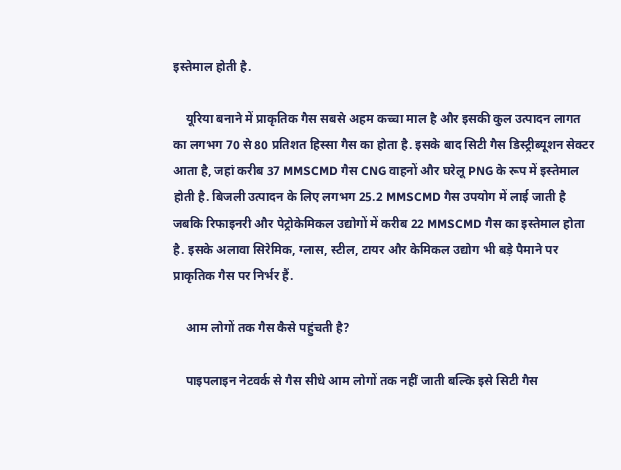इस्तेमाल होती है.

    यूरिया बनाने में प्राकृतिक गैस सबसे अहम कच्चा माल है और इसकी कुल उत्पादन लागत का लगभग 70 से 80 प्रतिशत हिस्सा गैस का होता है. इसके बाद सिटी गैस डिस्ट्रीब्यूशन सेक्टर आता है, जहां करीब 37 MMSCMD गैस CNG वाहनों और घरेलू PNG के रूप में इस्तेमाल होती है. बिजली उत्पादन के लिए लगभग 25.2 MMSCMD गैस उपयोग में लाई जाती है जबकि रिफाइनरी और पेट्रोकेमिकल उद्योगों में करीब 22 MMSCMD गैस का इस्तेमाल होता है. इसके अलावा सिरेमिक, ग्लास, स्टील, टायर और केमिकल उद्योग भी बड़े पैमाने पर प्राकृतिक गैस पर निर्भर हैं.

    आम लोगों तक गैस कैसे पहुंचती है?

    पाइपलाइन नेटवर्क से गैस सीधे आम लोगों तक नहीं जाती बल्कि इसे सिटी गैस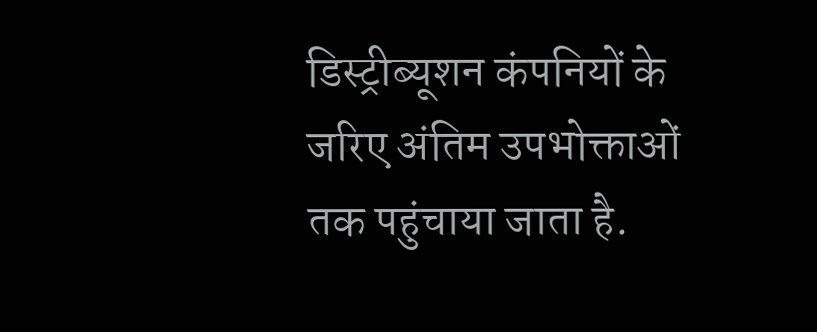डिस्ट्रीब्यूशन कंपनियों के जरिए अंतिम उपभोक्ताओं तक पहुंचाया जाता है.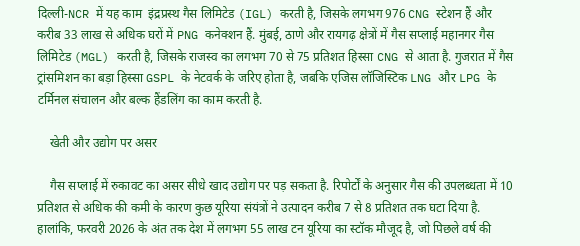दिल्ली-NCR में यह काम  इंद्रप्रस्थ गैस लिमिटेड (IGL) करती है, जिसके लगभग 976 CNG स्टेशन हैं और करीब 33 लाख से अधिक घरों में PNG कनेक्शन हैं. मुंबई, ठाणे और रायगढ़ क्षेत्रों में गैस सप्लाई महानगर गैस लिमिटेड (MGL) करती है, जिसके राजस्व का लगभग 70 से 75 प्रतिशत हिस्सा CNG से आता है. गुजरात में गैस ट्रांसमिशन का बड़ा हिस्सा GSPL के नेटवर्क के जरिए होता है, जबकि एजिस लॉजिस्टिक LNG और LPG के टर्मिनल संचालन और बल्क हैंडलिंग का काम करती है.

    खेती और उद्योग पर असर

    गैस सप्लाई में रुकावट का असर सीधे खाद उद्योग पर पड़ सकता है. रिपोर्टों के अनुसार गैस की उपलब्धता में 10 प्रतिशत से अधिक की कमी के कारण कुछ यूरिया संयंत्रों ने उत्पादन करीब 7 से 8 प्रतिशत तक घटा दिया है. हालांकि, फरवरी 2026 के अंत तक देश में लगभग 55 लाख टन यूरिया का स्टॉक मौजूद है, जो पिछले वर्ष की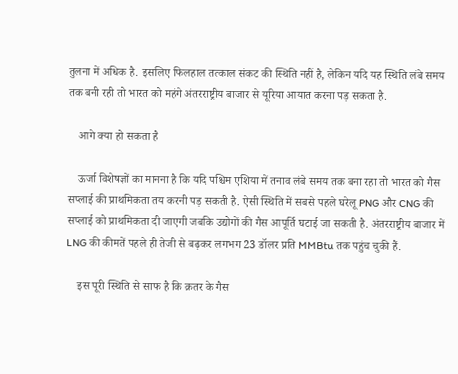तुलना में अधिक है. इसलिए फिलहाल तत्काल संकट की स्थिति नहीं है, लेकिन यदि यह स्थिति लंबे समय तक बनी रही तो भारत को महंगे अंतरराष्ट्रीय बाजार से यूरिया आयात करना पड़ सकता है.

    आगे क्या हो सकता है

    ऊर्जा विशेषज्ञों का मानना है कि यदि पश्चिम एशिया में तनाव लंबे समय तक बना रहा तो भारत को गैस सप्लाई की प्राथमिकता तय करनी पड़ सकती है. ऐसी स्थिति में सबसे पहले घरेलू PNG और CNG की सप्लाई को प्राथमिकता दी जाएगी जबकि उद्योगों की गैस आपूर्ति घटाई जा सकती है. अंतरराष्ट्रीय बाजार में LNG की कीमतें पहले ही तेजी से बढ़कर लगभग 23 डॉलर प्रति MMBtu तक पहुंच चुकी हैं.

    इस पूरी स्थिति से साफ है कि क़तर के गैस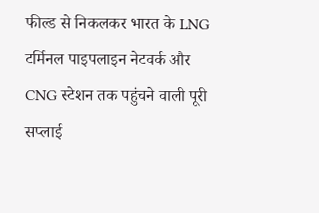फील्ड से निकलकर भारत के LNG टर्मिनल पाइपलाइन नेटवर्क और CNG स्टेशन तक पहुंचने वाली पूरी सप्लाई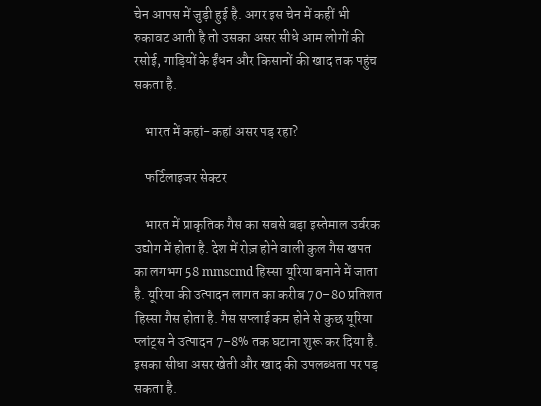चेन आपस में जुड़ी हुई है. अगर इस चेन में कहीं भी रुकावट आती है तो उसका असर सीधे आम लोगों की रसोई, गाड़ियों के ईंधन और किसानों की खाद तक पहुंच सकता है.

    भारत में कहां-कहां असर पड़ रहा?

    फर्टिलाइजर सेक्टर

    भारत में प्राकृतिक गैस का सबसे बड़ा इस्तेमाल उर्वरक उद्योग में होता है. देश में रोज़ होने वाली कुल गैस खपत का लगभग 58 mmscmd हिस्सा यूरिया बनाने में जाता है. यूरिया की उत्पादन लागत का करीब 70–80 प्रतिशत हिस्सा गैस होता है. गैस सप्लाई कम होने से कुछ यूरिया प्लांट्स ने उत्पादन 7–8% तक घटाना शुरू कर दिया है. इसका सीधा असर खेती और खाद की उपलब्धता पर पड़ सकता है.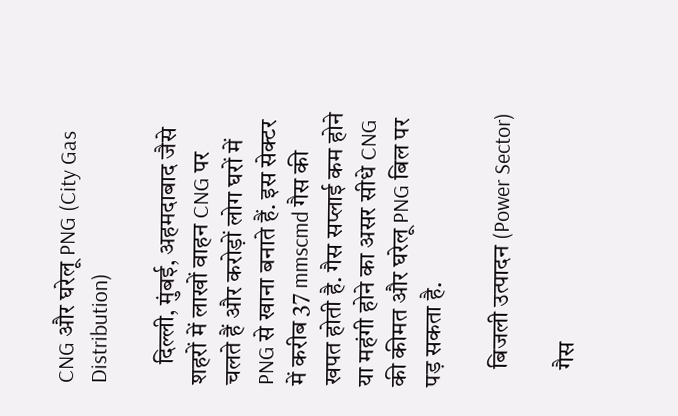CNG और घरेलू PNG (City Gas Distribution)

    दिल्ली, मुंबई, अहमदाबाद जैसे शहरों में लाखों वाहन CNG पर चलते हैं और करोड़ों लोग घरों में PNG से खाना बनाते हैं. इस सेक्टर में करीब 37 mmscmd गैस की खपत होती है. गैस सप्लाई कम होने या महंगी होने का असर सीधे CNG की कीमत और घरेलू PNG बिल पर पड़ सकता है.

    बिजली उत्पादन (Power Sector)

    गैस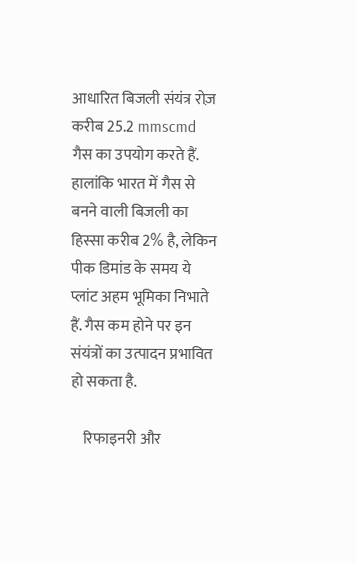आधारित बिजली संयंत्र रोज़ करीब 25.2 mmscmd गैस का उपयोग करते हैं. हालांकि भारत में गैस से बनने वाली बिजली का हिस्सा करीब 2% है, लेकिन पीक डिमांड के समय ये प्लांट अहम भूमिका निभाते हैं. गैस कम होने पर इन संयंत्रों का उत्पादन प्रभावित हो सकता है.

    रिफाइनरी और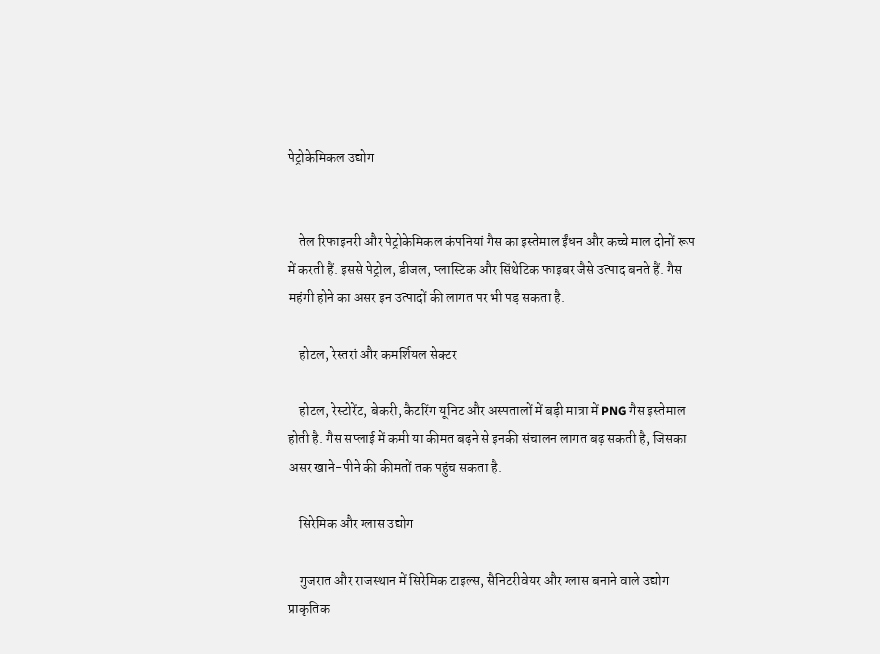पेट्रोकेमिकल उद्योग


    तेल रिफाइनरी और पेट्रोकेमिकल कंपनियां गैस का इस्तेमाल ईंधन और कच्चे माल दोनों रूप में करती हैं. इससे पेट्रोल, डीजल, प्लास्टिक और सिंथेटिक फाइबर जैसे उत्पाद बनते हैं. गैस महंगी होने का असर इन उत्पादों की लागत पर भी पड़ सकता है.

    होटल, रेस्तरां और कमर्शियल सेक्टर

    होटल, रेस्टोरेंट, बेकरी, कैटरिंग यूनिट और अस्पतालों में बड़ी मात्रा में PNG गैस इस्तेमाल होती है. गैस सप्लाई में कमी या कीमत बढ़ने से इनकी संचालन लागत बढ़ सकती है, जिसका असर खाने-पीने की कीमतों तक पहुंच सकता है.

    सिरेमिक और ग्लास उद्योग

    गुजरात और राजस्थान में सिरेमिक टाइल्स, सैनिटरीवेयर और ग्लास बनाने वाले उद्योग प्राकृतिक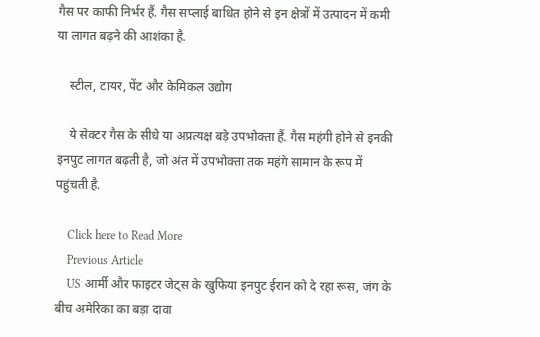गैस पर काफी निर्भर हैं. गैस सप्लाई बाधित होने से इन क्षेत्रों में उत्पादन में कमी या लागत बढ़ने की आशंका है.

    स्टील, टायर, पेंट और केमिकल उद्योग

    ये सेक्टर गैस के सीधे या अप्रत्यक्ष बड़े उपभोक्ता हैं. गैस महंगी होने से इनकी इनपुट लागत बढ़ती है, जो अंत में उपभोक्ता तक महंगे सामान के रूप में पहुंचती है.

    Click here to Read More
    Previous Article
    US आर्मी और फाइटर जेट्स के खुफिया इनपुट ईरान को दे रहा रूस, जंग के बीच अमेरिका का बड़ा दावा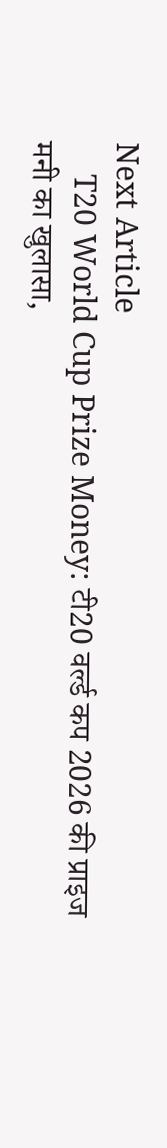Next Article
    T20 World Cup Prize Money: टी20 वर्ल्ड कप 2026 की प्राइज मनी का खुलासा,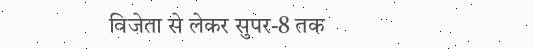विजेता से लेकर सुपर-8 तक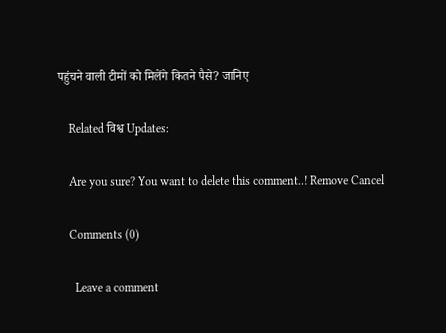पहुंचने वाली टीमों को मिलेंगे कितने पैसे? जानिए

    Related विश्व Updates:

    Are you sure? You want to delete this comment..! Remove Cancel

    Comments (0)

      Leave a comment